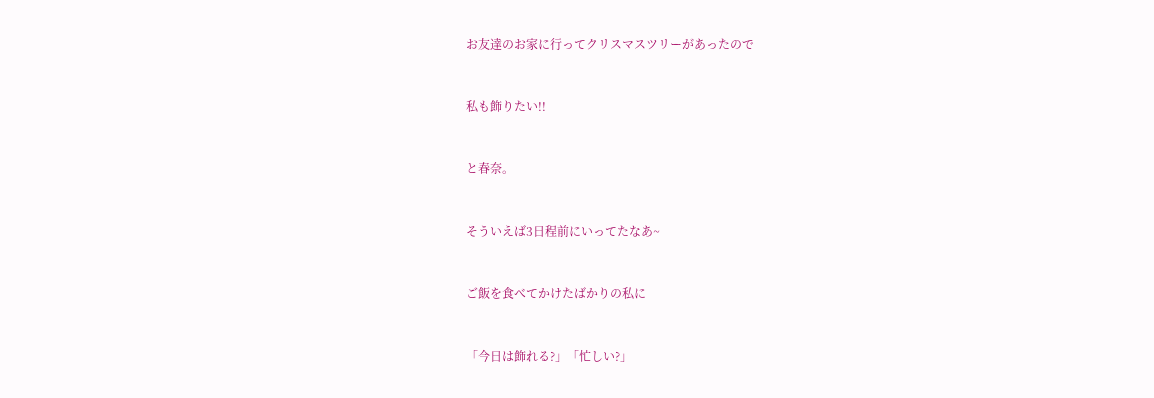お友達のお家に行ってクリスマスツリーがあったので


私も飾りたい!!


と春奈。


そういえば3日程前にいってたなあ~


ご飯を食べてかけたばかりの私に


「今日は飾れる?」「忙しい?」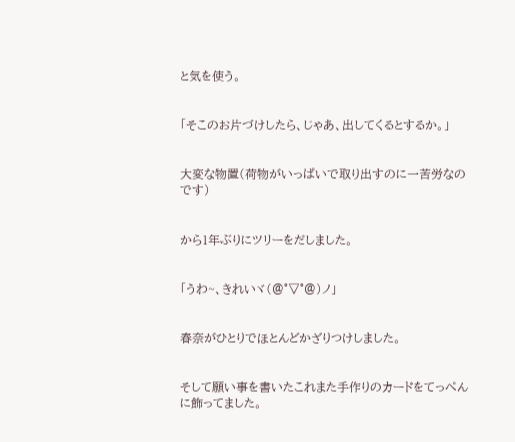と気を使う。


「そこのお片づけしたら、じゃあ、出してくるとするか。」


大変な物置(荷物がいっぱいで取り出すのに一苦労なのです)


から1年ぶりにツリーをだしました。


「うわ~、きれいヾ(@°▽°@)ノ」


春奈がひとりでほとんどかざりつけしました。


そして願い事を書いたこれまた手作りのカードをてっぺんに飾ってました。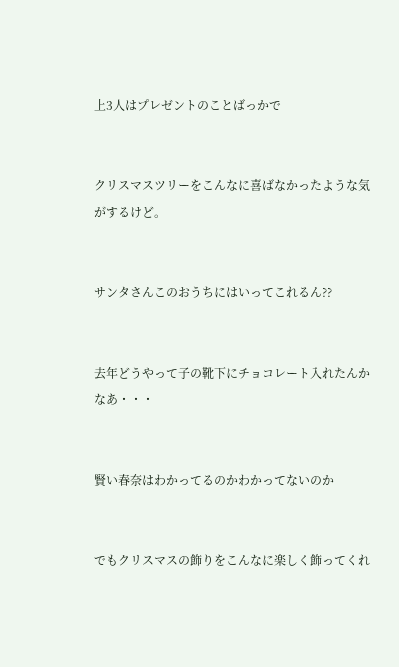上3人はプレゼントのことばっかで


クリスマスツリーをこんなに喜ばなかったような気がするけど。


サンタさんこのおうちにはいってこれるん??


去年どうやって子の靴下にチョコレート入れたんかなあ・・・


賢い春奈はわかってるのかわかってないのか


でもクリスマスの飾りをこんなに楽しく飾ってくれ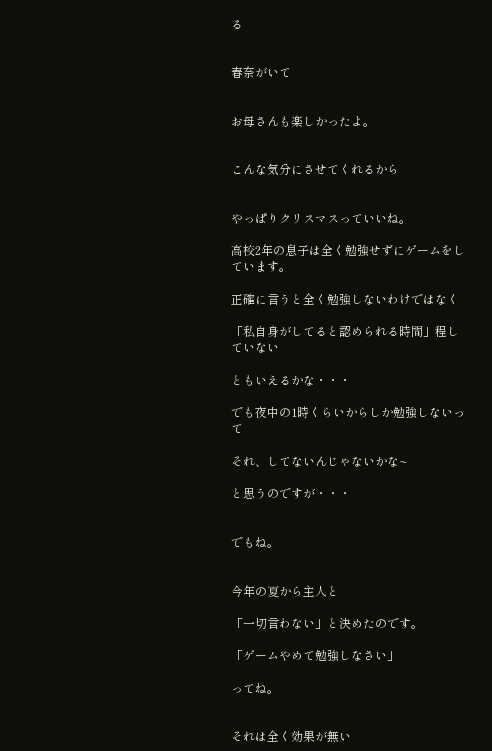る


春奈がいて


お母さんも楽しかったよ。


こんな気分にさせてくれるから


やっぱりクリスマスっていいね。

高校2年の息子は全く勉強せずにゲームをしています。

正確に言うと全く勉強しないわけではなく

「私自身がしてると認められる時間」程していない

ともいえるかな・・・

でも夜中の1時くらいからしか勉強しないって

それ、してないんじゃないかな~

と思うのですが・・・


でもね。


今年の夏から主人と

「一切言わない」と決めたのです。

「ゲームやめて勉強しなさい」

ってね。


それは全く効果が無い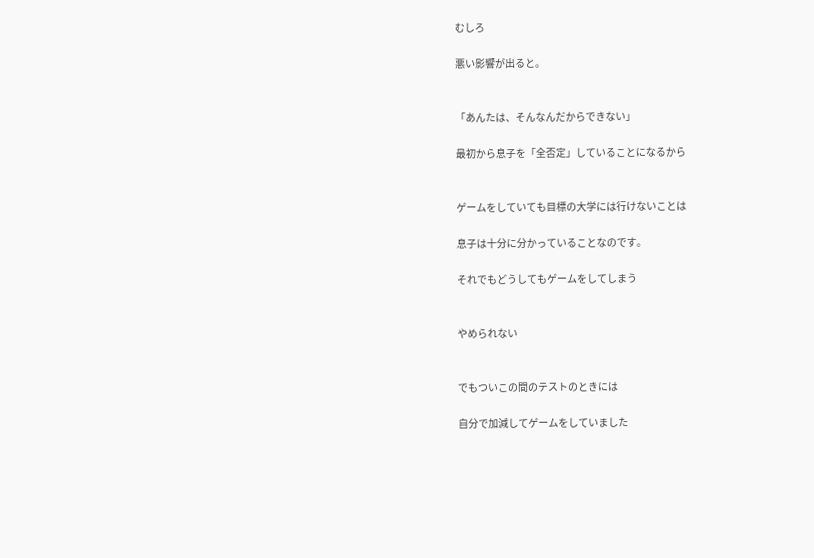むしろ

悪い影響が出ると。


「あんたは、そんなんだからできない」

最初から息子を「全否定」していることになるから


ゲームをしていても目標の大学には行けないことは

息子は十分に分かっていることなのです。

それでもどうしてもゲームをしてしまう


やめられない


でもついこの間のテストのときには

自分で加減してゲームをしていました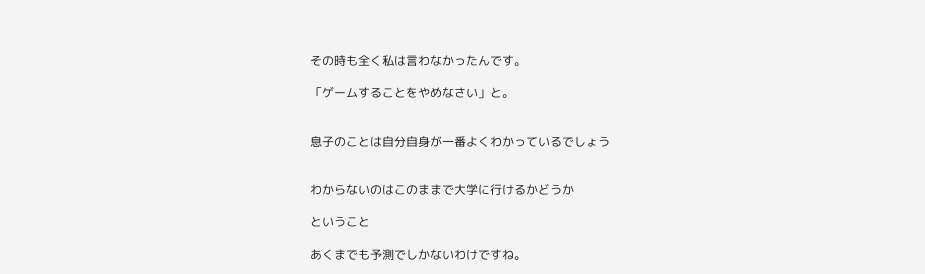その時も全く私は言わなかったんです。

「ゲームすることをやめなさい」と。


息子のことは自分自身が一番よくわかっているでしょう


わからないのはこのままで大学に行けるかどうか

ということ

あくまでも予測でしかないわけですね。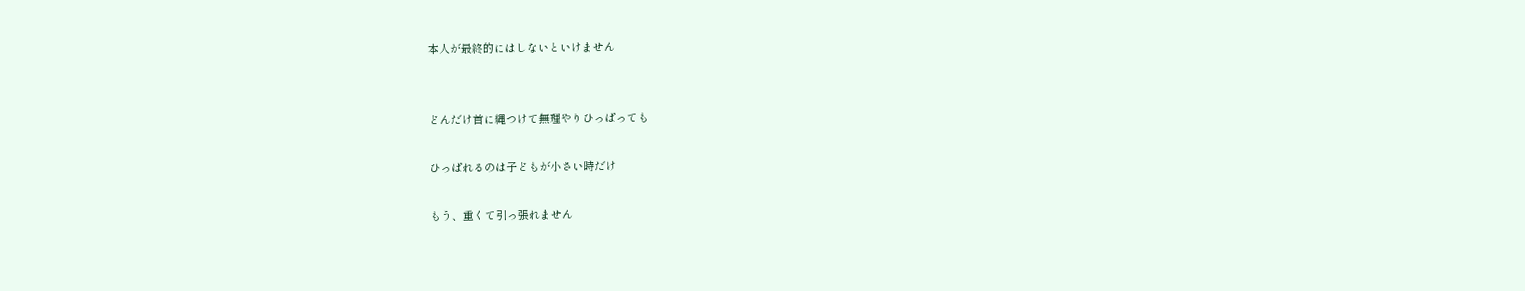本人が最終的にはしないといけません


どんだけ首に縄つけて無理やりひっぱっても

ひっぱれるのは子どもが小さい時だけ

もう、重くて引っ張れません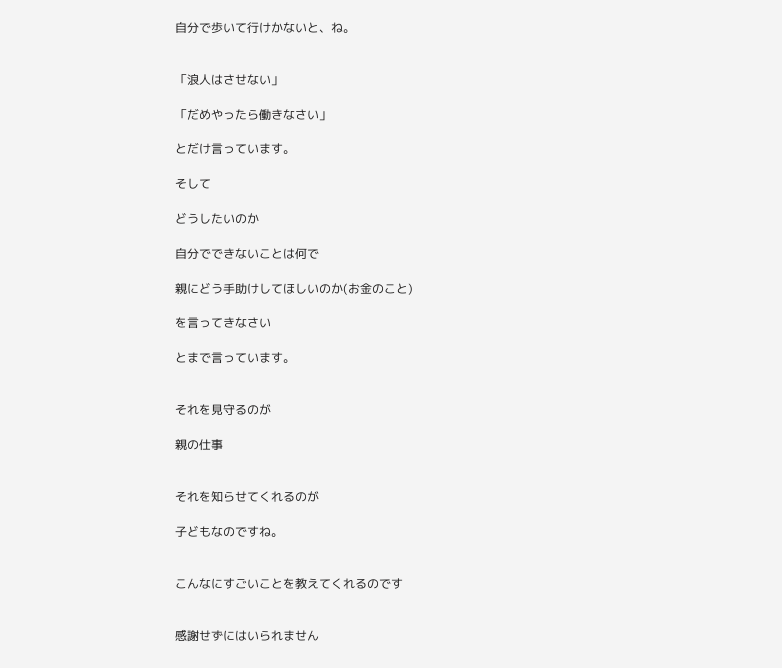自分で歩いて行けかないと、ね。


「浪人はさせない」

「だめやったら働きなさい」

とだけ言っています。

そして

どうしたいのか

自分でできないことは何で

親にどう手助けしてほしいのか(お金のこと)

を言ってきなさい

とまで言っています。


それを見守るのが

親の仕事


それを知らせてくれるのが

子どもなのですね。


こんなにすごいことを教えてくれるのです


感謝せずにはいられません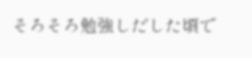そろそろ勉強しだした頃で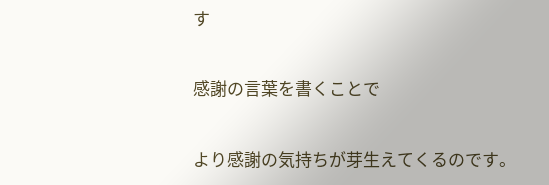す

感謝の言葉を書くことで

より感謝の気持ちが芽生えてくるのです。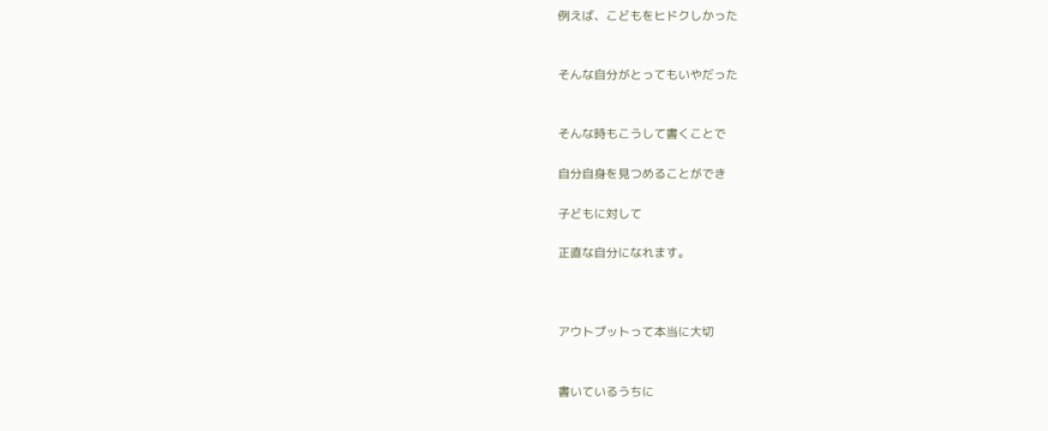例えば、こどもをヒドクしかった


そんな自分がとってもいやだった


そんな時もこうして書くことで

自分自身を見つめることができ

子どもに対して

正直な自分になれます。



アウトプットって本当に大切


書いているうちに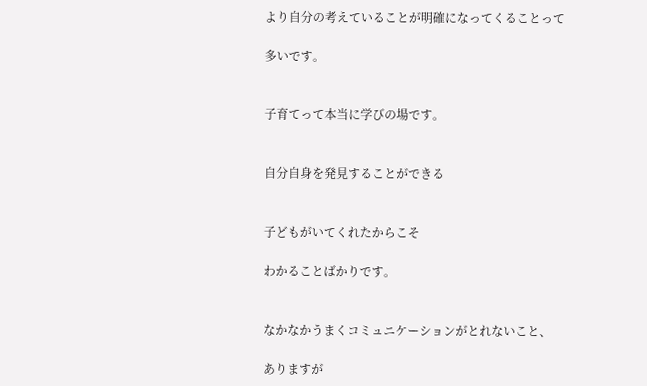より自分の考えていることが明確になってくることって

多いです。


子育てって本当に学びの場です。


自分自身を発見することができる


子どもがいてくれたからこそ

わかることばかりです。


なかなかうまくコミュニケーションがとれないこと、

ありますが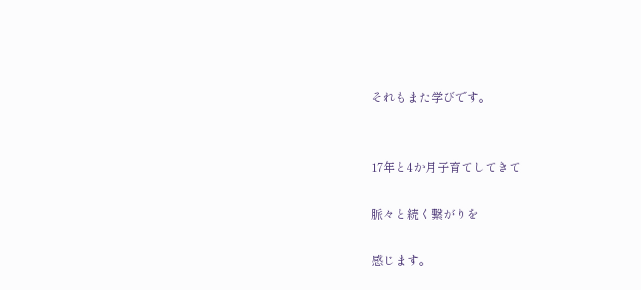それもまた学びです。


17年と4か月子育てしてきて

脈々と続く繋がりを

感じます。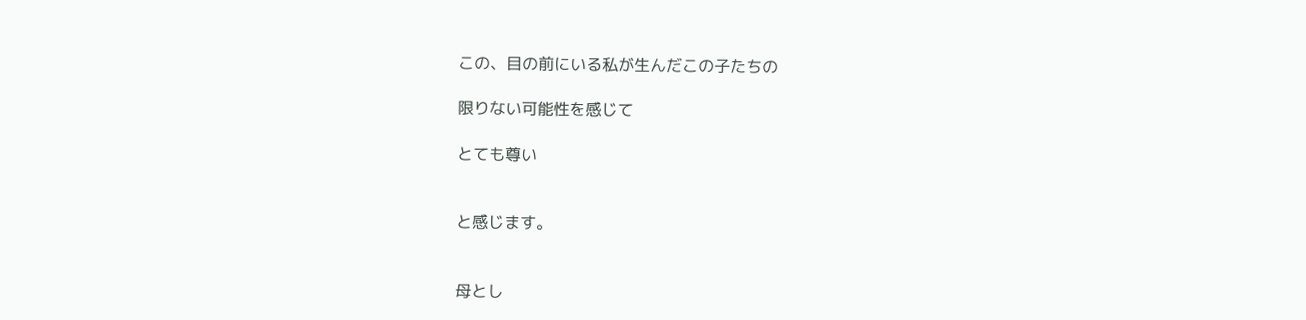この、目の前にいる私が生んだこの子たちの

限りない可能性を感じて

とても尊い


と感じます。


母とし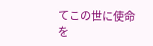てこの世に使命を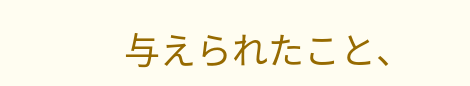与えられたこと、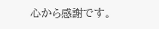心から感謝です。